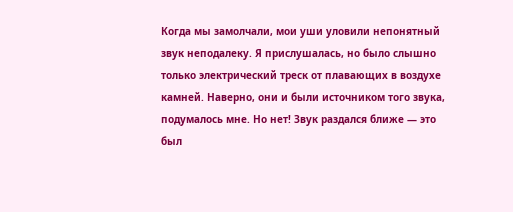Когда мы замолчали, мои уши уловили непонятный звук неподалеку. Я прислушалась, но было слышно только электрический треск от плавающих в воздухе камней. Наверно, они и были источником того звука, подумалось мне. Но нет! Звук раздался ближе — это был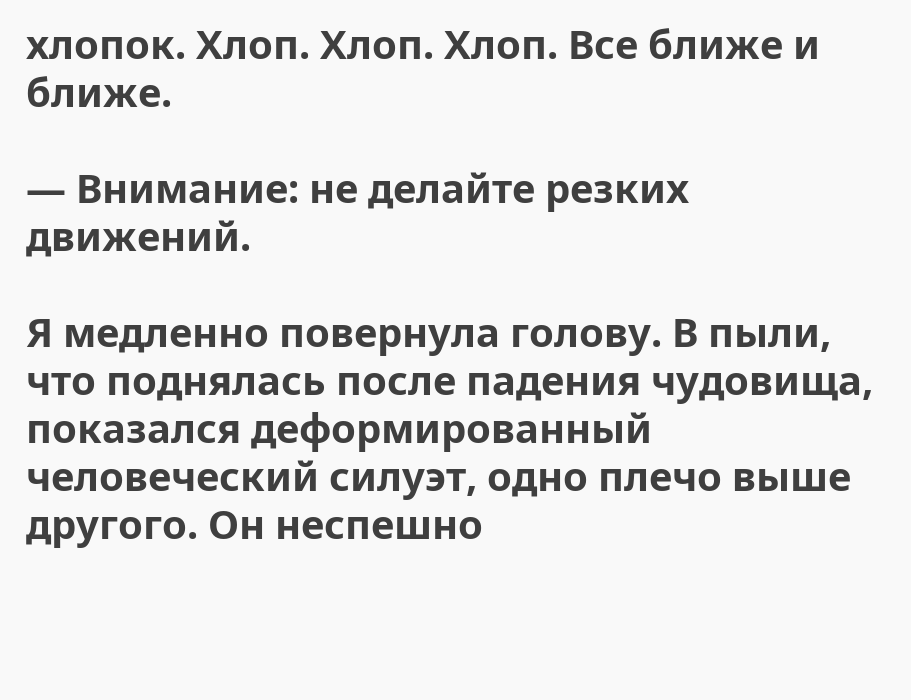хлопок. Хлоп. Хлоп. Хлоп. Все ближе и ближе.

— Внимание: не делайте резких движений.

Я медленно повернула голову. В пыли, что поднялась после падения чудовища, показался деформированный человеческий силуэт, одно плечо выше другого. Он неспешно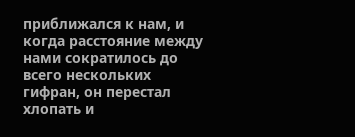приближался к нам, и когда расстояние между нами сократилось до всего нескольких гифран, он перестал хлопать и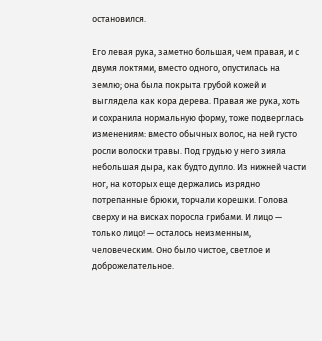остановился.

Его левая рука, заметно большая, чем правая, и с двумя локтями, вместо одного, опустилась на землю; она была покрыта грубой кожей и выглядела как кора дерева. Правая же рука, хоть и сохранила нормальную форму, тоже подверглась изменениям: вместо обычных волос, на ней густо росли волоски травы. Под грудью у него зияла небольшая дыра, как будто дупло. Из нижней части ног, на которых еще держались изрядно потрепанные брюки, торчали корешки. Голова сверху и на висках поросла грибами. И лицо — только лицо! — осталось неизменным, человеческим. Оно было чистое, светлое и доброжелательное.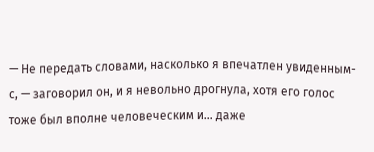— Не передать словами, насколько я впечатлен увиденным-с, — заговорил он, и я невольно дрогнула, хотя его голос тоже был вполне человеческим и… даже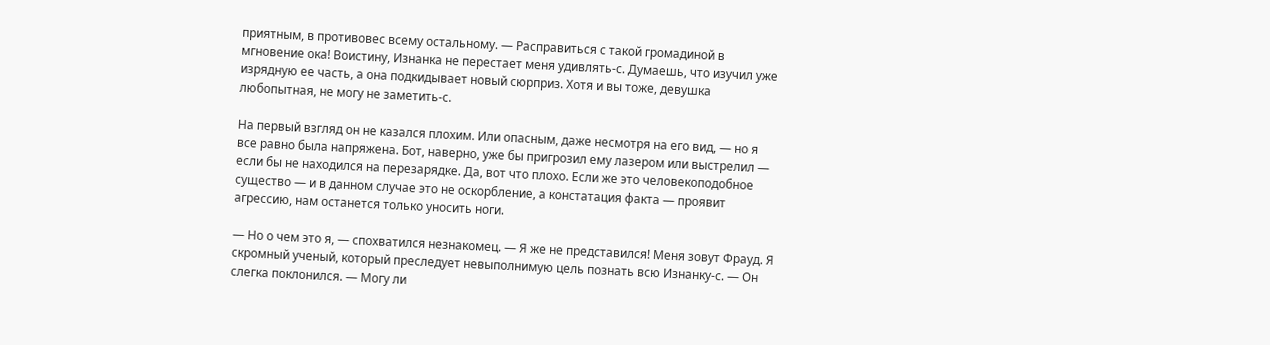приятным, в противовес всему остальному. — Расправиться с такой громадиной в мгновение ока! Воистину, Изнанка не перестает меня удивлять-с. Думаешь, что изучил уже изрядную ее часть, а она подкидывает новый сюрприз. Хотя и вы тоже, девушка любопытная, не могу не заметить-с.

На первый взгляд он не казался плохим. Или опасным, даже несмотря на его вид, — но я все равно была напряжена. Бот, наверно, уже бы пригрозил ему лазером или выстрелил — если бы не находился на перезарядке. Да, вот что плохо. Если же это человекоподобное существо — и в данном случае это не оскорбление, а констатация факта — проявит агрессию, нам останется только уносить ноги.

— Но о чем это я, — спохватился незнакомец. — Я же не представился! Меня зовут Фрауд. Я скромный ученый, который преследует невыполнимую цель познать всю Изнанку-с. — Он слегка поклонился. — Могу ли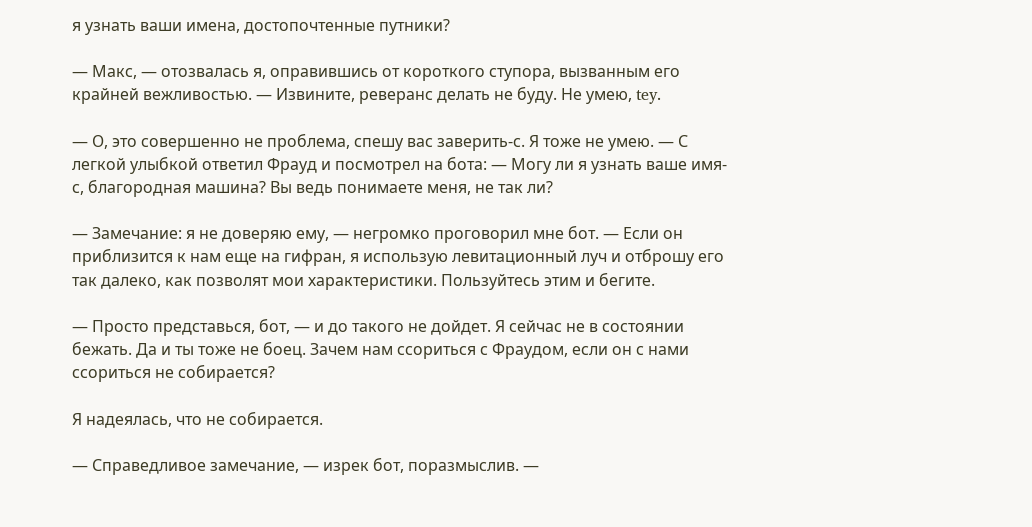я узнать ваши имена, достопочтенные путники?

— Макс, — отозвалась я, оправившись от короткого ступора, вызванным его крайней вежливостью. — Извините, реверанс делать не буду. Не умею, tey.

— О, это совершенно не проблема, спешу вас заверить-с. Я тоже не умею. — С легкой улыбкой ответил Фрауд и посмотрел на бота: — Могу ли я узнать ваше имя-с, благородная машина? Вы ведь понимаете меня, не так ли?

— Замечание: я не доверяю ему, — негромко проговорил мне бот. — Если он приблизится к нам еще на гифран, я использую левитационный луч и отброшу его так далеко, как позволят мои характеристики. Пользуйтесь этим и бегите.

— Просто представься, бот, — и до такого не дойдет. Я сейчас не в состоянии бежать. Да и ты тоже не боец. Зачем нам ссориться с Фраудом, если он с нами ссориться не собирается?

Я надеялась, что не собирается.

— Справедливое замечание, — изрек бот, поразмыслив. —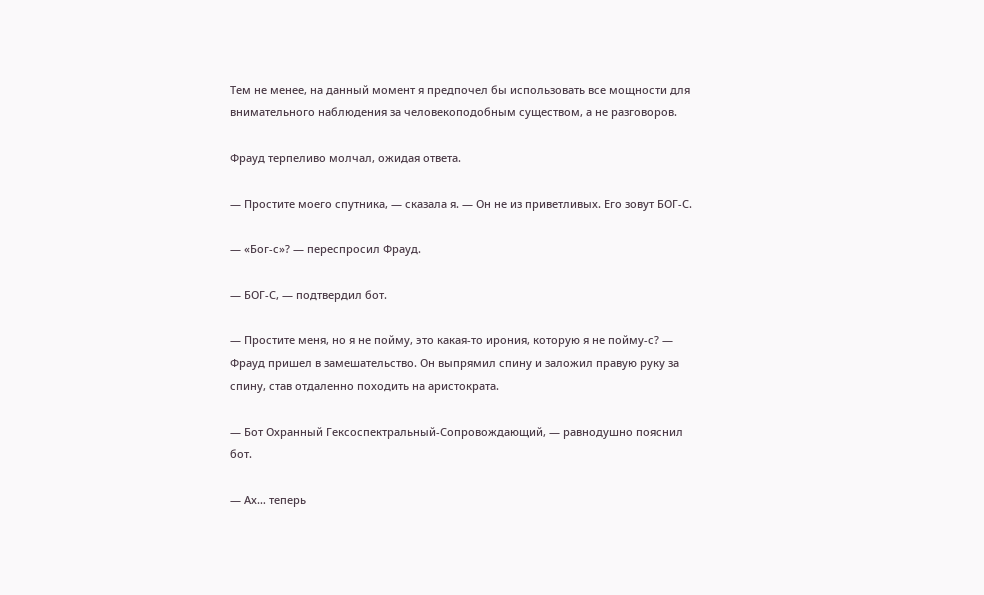Тем не менее, на данный момент я предпочел бы использовать все мощности для внимательного наблюдения за человекоподобным существом, а не разговоров.

Фрауд терпеливо молчал, ожидая ответа.

— Простите моего спутника, — сказала я. — Он не из приветливых. Его зовут БОГ-С.

— «Бог-с»? — переспросил Фрауд.

— БОГ-С, — подтвердил бот.

— Простите меня, но я не пойму, это какая-то ирония, которую я не пойму-с? — Фрауд пришел в замешательство. Он выпрямил спину и заложил правую руку за спину, став отдаленно походить на аристократа.

— Бот Охранный Гексоспектральный-Сопровождающий, — равнодушно пояснил бот.

— Ах… теперь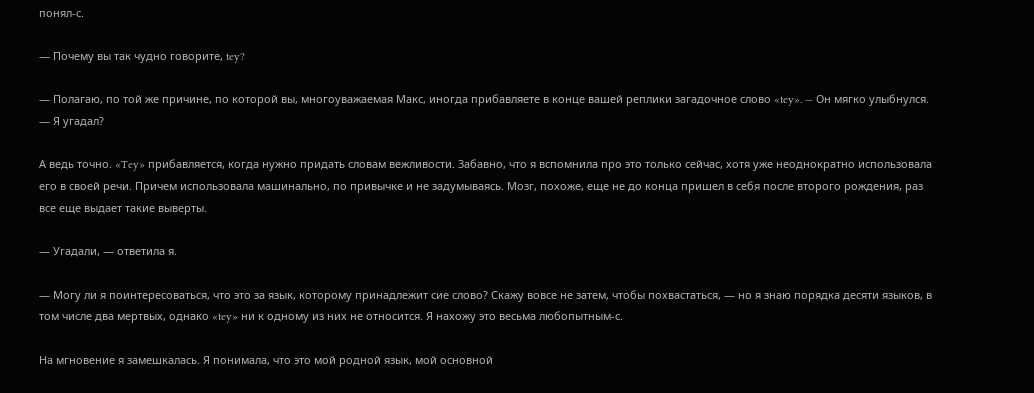понял-с.

— Почему вы так чудно говорите, tey?

— Полагаю, по той же причине, по которой вы, многоуважаемая Макс, иногда прибавляете в конце вашей реплики загадочное слово «tey». — Он мягко улыбнулся. — Я угадал?

А ведь точно. «Tey» прибавляется, когда нужно придать словам вежливости. Забавно, что я вспомнила про это только сейчас, хотя уже неоднократно использовала его в своей речи. Причем использовала машинально, по привычке и не задумываясь. Мозг, похоже, еще не до конца пришел в себя после второго рождения, раз все еще выдает такие выверты.

— Угадали, — ответила я.

— Могу ли я поинтересоваться, что это за язык, которому принадлежит сие слово? Скажу вовсе не затем, чтобы похвастаться, — но я знаю порядка десяти языков, в том числе два мертвых, однако «tey» ни к одному из них не относится. Я нахожу это весьма любопытным-с.

На мгновение я замешкалась. Я понимала, что это мой родной язык, мой основной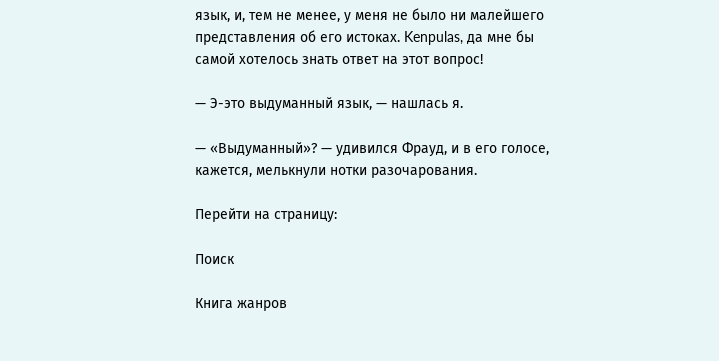язык, и, тем не менее, у меня не было ни малейшего представления об его истоках. Kenpulas, да мне бы самой хотелось знать ответ на этот вопрос!

— Э-это выдуманный язык, — нашлась я.

— «Выдуманный»? — удивился Фрауд, и в его голосе, кажется, мелькнули нотки разочарования.

Перейти на страницу:

Поиск

Книга жанров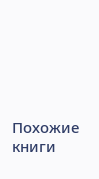Похожие книги